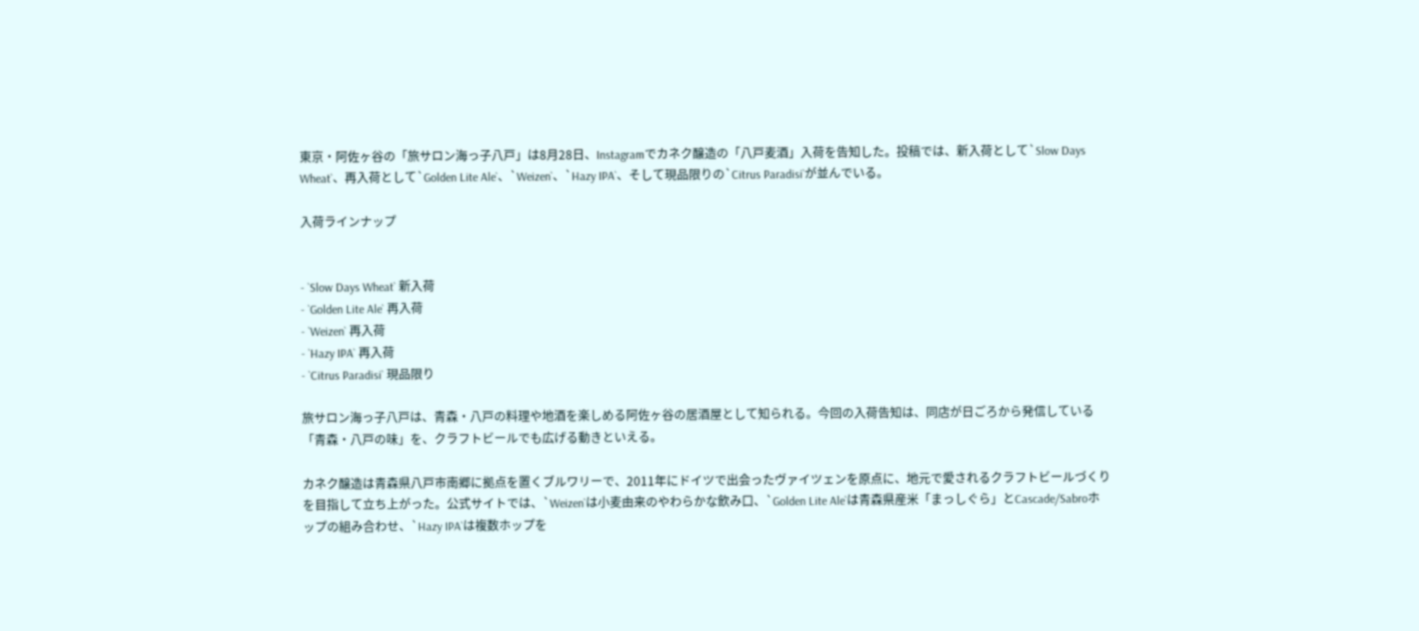東京・阿佐ヶ谷の「旅サロン海っ子八戸」は8月28日、Instagramでカネク醸造の「八戸麦酒」入荷を告知した。投稿では、新入荷として`Slow Days Wheat`、再入荷として`Golden Lite Ale`、`Weizen`、`Hazy IPA`、そして現品限りの`Citrus Paradisi`が並んでいる。

入荷ラインナップ


- `Slow Days Wheat` 新入荷
- `Golden Lite Ale` 再入荷
- `Weizen` 再入荷
- `Hazy IPA` 再入荷
- `Citrus Paradisi` 現品限り

旅サロン海っ子八戸は、青森・八戸の料理や地酒を楽しめる阿佐ヶ谷の居酒屋として知られる。今回の入荷告知は、同店が日ごろから発信している「青森・八戸の味」を、クラフトビールでも広げる動きといえる。

カネク醸造は青森県八戸市南郷に拠点を置くブルワリーで、2011年にドイツで出会ったヴァイツェンを原点に、地元で愛されるクラフトビールづくりを目指して立ち上がった。公式サイトでは、`Weizen`は小麦由来のやわらかな飲み口、`Golden Lite Ale`は青森県産米「まっしぐら」とCascade/Sabroホップの組み合わせ、`Hazy IPA`は複数ホップを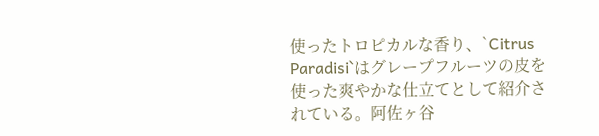使ったトロピカルな香り、`Citrus Paradisi`はグレープフルーツの皮を使った爽やかな仕立てとして紹介されている。阿佐ヶ谷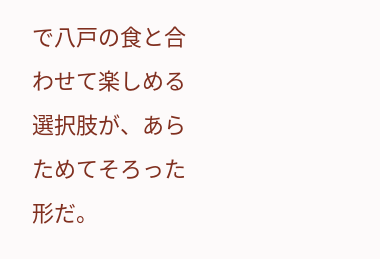で八戸の食と合わせて楽しめる選択肢が、あらためてそろった形だ。